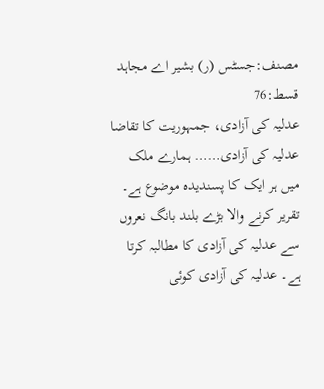مصنف:جسٹس (ر) بشیر اے مجاہد
قسط:76
عدلیہ کی آزادی، جمہوریت کا تقاضا
عدلیہ کی آزادی…… ہمارے ملک میں ہر ایک کا پسندیدہ موضوع ہے۔ تقریر کرنے والا بڑے بلند بانگ نعروں سے عدلیہ کی آزادی کا مطالبہ کرتا ہے۔ عدلیہ کی آزادی کوئی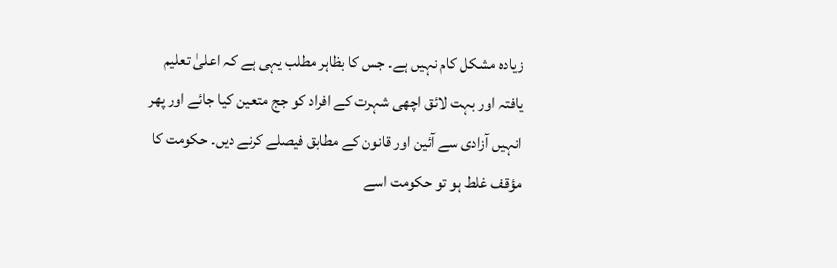زیادہ مشکل کام نہیں ہے۔ جس کا بظاہر مطلب یہی ہے کہ اعلیٰ تعلیم یافتہ اور بہت لائق اچھی شہرت کے افراد کو جج متعین کیا جائے اور پھر انہیں آزادی سے آئین اور قانون کے مطابق فیصلے کرنے دیں۔ حکومت کا مؤقف غلط ہو تو حکومت اسے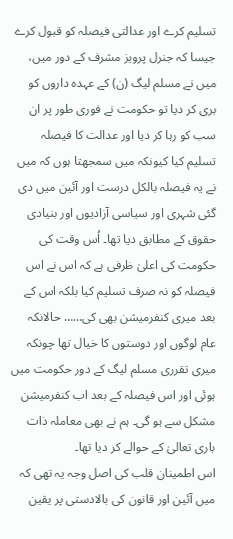تسلیم کرے اور عدالتی فیصلہ کو قبول کرے جیسا کہ جنرل پرویز مشرف کے دور میں، میں نے مسلم لیگ (ن) کے عہدہ داروں کو بری کر دیا تو حکومت نے فوری طور پر ان سب کو رہا کر دیا اور عدالت کا فیصلہ تسلیم کیا کیونکہ میں سمجھتا ہوں کہ میں نے یہ فیصلہ بالکل درست اور آئین میں دی گئی شہری اور سیاسی آزادیوں اور بنیادی حقوق کے مطابق دیا تھا۔ اُس وقت کی حکومت کی اعلیٰ ظرفی ہے کہ اس نے اس فیصلہ کو نہ صرف تسلیم کیا بلکہ اس کے بعد میری کنفرمیشن بھی کی…… حالانکہ عام لوگوں اور دوستوں کا خیال تھا چونکہ میری تقرری مسلم لیگ کے دور حکومت میں ہوئی اور اس فیصلہ کے بعد اب کنفرمیشن مشکل سے ہو گی۔ ہم نے بھی معاملہ ذات باری تعالیٰ کے حوالے کر دیا تھا۔
اس اطمینان قلب کی اصل وجہ یہ تھی کہ میں آئین اور قانون کی بالادستی پر یقین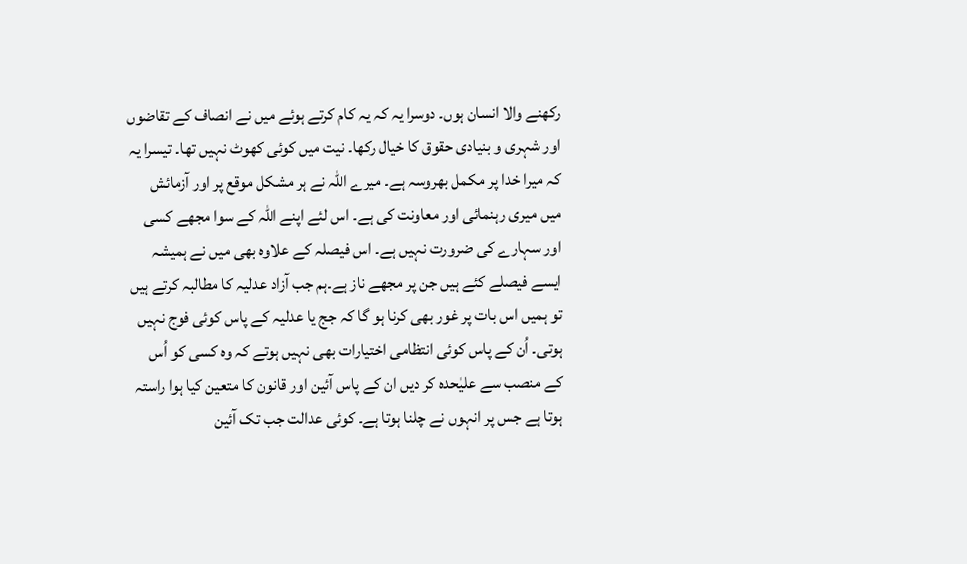رکھنے والا انسان ہوں۔ دوسرا یہ کہ یہ کام کرتے ہوئے میں نے انصاف کے تقاضوں اور شہری و بنیادی حقوق کا خیال رکھا۔ نیت میں کوئی کھوٹ نہیں تھا۔ تیسرا یہ کہ میرا خدا پر مکمل بھروسہ ہے۔ میرے اللہ نے ہر مشکل موقع پر اور آزمائش میں میری رہنمائی اور معاونت کی ہے۔ اس لئے اپنے اللہ کے سوا مجھے کسی اور سہارے کی ضرورت نہیں ہے۔ اس فیصلہ کے علاوہ بھی میں نے ہمیشہ ایسے فیصلے کئے ہیں جن پر مجھے ناز ہے۔ہم جب آزاد عدلیہ کا مطالبہ کرتے ہیں تو ہمیں اس بات پر غور بھی کرنا ہو گا کہ جج یا عدلیہ کے پاس کوئی فوج نہیں ہوتی۔ اُن کے پاس کوئی انتظامی اختیارات بھی نہیں ہوتے کہ وہ کسی کو اُس کے منصب سے علیٰحدہ کر دیں ان کے پاس آئین اور قانون کا متعین کیا ہوا راستہ ہوتا ہے جس پر انہوں نے چلنا ہوتا ہے۔ کوئی عدالت جب تک آئین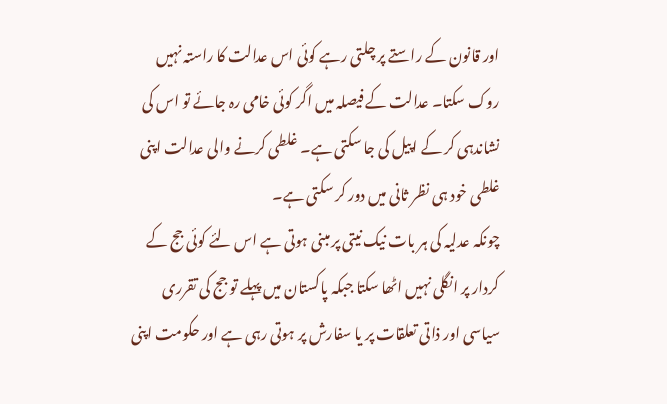اور قانون کے راستے پر چلتی رہے کوئی اس عدالت کا راستہ نہیں روک سکتا۔ عدالت کے فیصلہ میں اگر کوئی خامی رہ جائے تو اس کی نشاندہی کر کے اپیل کی جا سکتی ہے۔ غلطی کرنے والی عدالت اپنی غلطی خود ہی نظر ثانی میں دور کر سکتی ہے۔
چونکہ عدلیہ کی ہر بات نیک نیتی پر مبنی ہوتی ہے اس لئے کوئی جج کے کردار پر انگلی نہیں اٹھا سکتا جبکہ پاکستان میں پہلے تو جج کی تقرری سیاسی اور ذاتی تعلقات پر یا سفارش پر ہوتی رہی ہے اور حکومت اپنی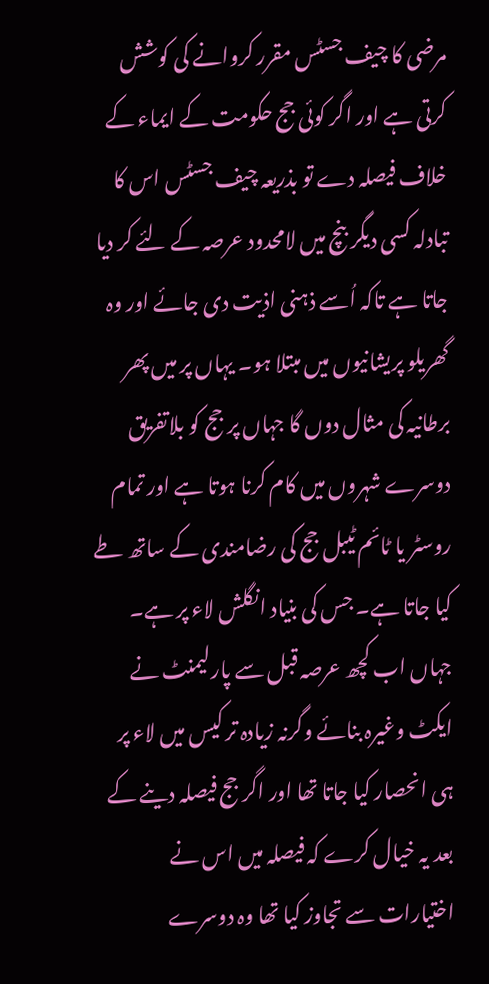مرضی کا چیف جسٹس مقرر کروانے کی کوشش کرتی ہے اور اگر کوئی جج حکومت کے ایماء کے خلاف فیصلہ دے تو بذریعہ چیف جسٹس اس کا تبادلہ کسی دیگر بنچ میں لامحدود عرصہ کے لئے کر دیا جاتا ہے تاکہ اُسے ذہنی اذیت دی جائے اور وہ گھریلو پریشانیوں میں مبتلا ہو۔ یہاں پر میں پھر برطانیہ کی مثال دوں گا جہاں پر جج کو بلاتفریق دوسرے شہروں میں کام کرنا ہوتا ہے اور تمام روسٹر یا ٹائم ٹیبل جج کی رضامندی کے ساتھ طے کیا جاتا ہے۔ جس کی بنیاد انگلش لاء پر ہے۔ جہاں اب کچھ عرصہ قبل سے پارلیمنٹ نے ایکٹ وغیرہ بنائے وگرنہ زیادہ تر کیس میں لاء پر ہی انحصار کیا جاتا تھا اور اگر جج فیصلہ دینے کے بعد یہ خیال کرے کہ فیصلہ میں اس نے اختیارات سے تجاوز کیا تھا وہ دوسرے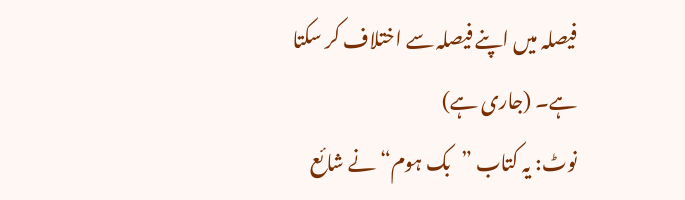فیصلہ میں اپنے فیصلہ سے اختلاف کر سکتا ہے۔ (جاری ہے)
نوٹ: یہ کتاب ”بک ہوم“ نے شائع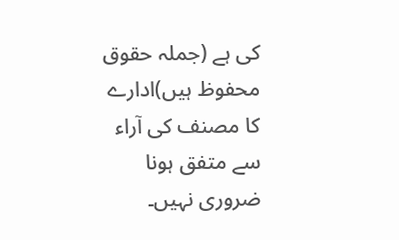کی ہے (جملہ حقوق محفوظ ہیں)ادارے کا مصنف کی آراء سے متفق ہونا ضروری نہیں۔